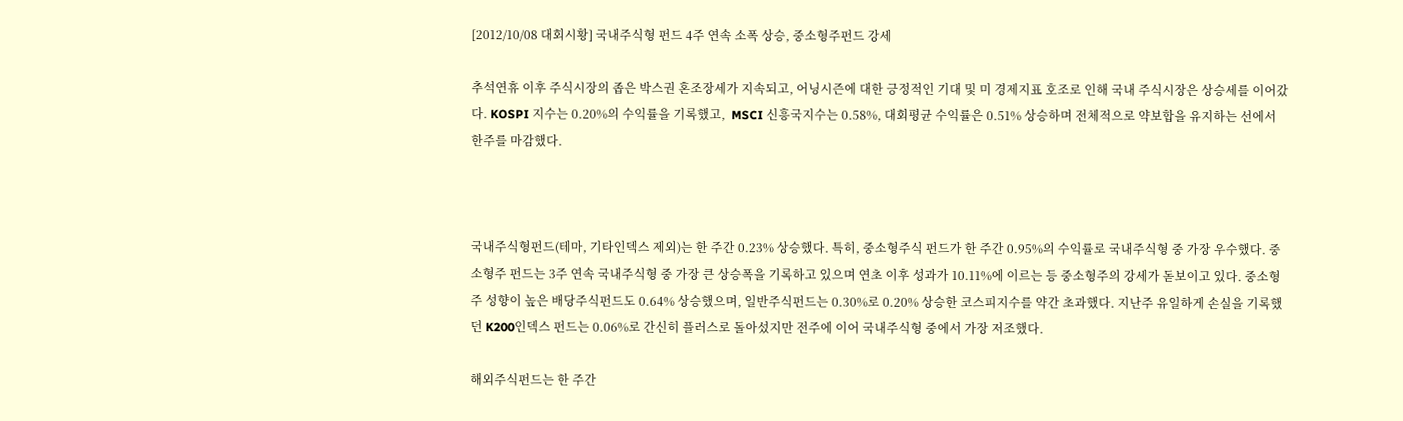[2012/10/08 대회시황] 국내주식형 펀드 4주 연속 소폭 상승, 중소형주펀드 강세

추석연휴 이후 주식시장의 좁은 박스권 혼조장세가 지속되고, 어닝시즌에 대한 긍정적인 기대 및 미 경제지표 호조로 인해 국내 주식시장은 상승세를 이어갔다. KOSPI 지수는 0.20%의 수익률을 기록했고,  MSCI 신흥국지수는 0.58%, 대회평균 수익률은 0.51% 상승하며 전체적으로 약보합을 유지하는 선에서
한주를 마감했다.



국내주식형펀드(테마, 기타인덱스 제외)는 한 주간 0.23% 상승했다. 특히, 중소형주식 펀드가 한 주간 0.95%의 수익률로 국내주식형 중 가장 우수했다. 중소형주 펀드는 3주 연속 국내주식형 중 가장 큰 상승폭을 기록하고 있으며 연초 이후 성과가 10.11%에 이르는 등 중소형주의 강세가 돋보이고 있다. 중소형주 성향이 높은 배당주식펀드도 0.64% 상승했으며, 일반주식펀드는 0.30%로 0.20% 상승한 코스피지수를 약간 초과했다. 지난주 유일하게 손실을 기록했던 K200인덱스 펀드는 0.06%로 간신히 플러스로 돌아섰지만 전주에 이어 국내주식형 중에서 가장 저조했다.

해외주식펀드는 한 주간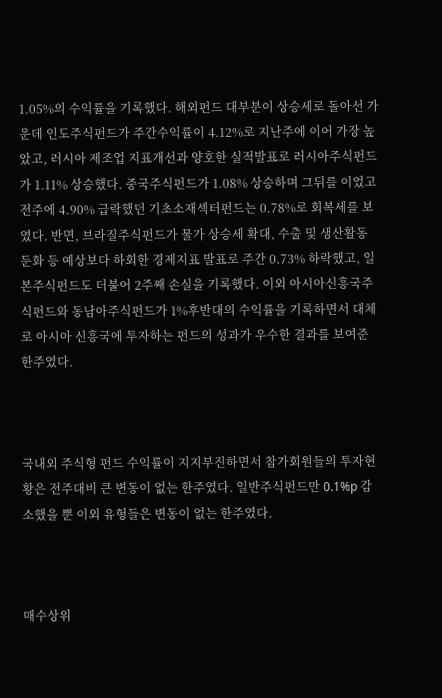1.05%의 수익률을 기록했다. 해외펀드 대부분이 상승세로 돌아선 가운데 인도주식펀드가 주간수익률이 4.12%로 지난주에 이어 가장 높았고, 러시아 제조업 지표개선과 양호한 실적발표로 러시아주식펀드가 1.11% 상승했다. 중국주식펀드가 1.08% 상승하며 그뒤를 이었고 전주에 4.90% 급락했던 기초소재섹터펀드는 0.78%로 회복세를 보였다. 반면, 브라질주식펀드가 물가 상승세 확대, 수출 및 생산활동 둔화 등 예상보다 하회한 경제지표 발표로 주간 0.73% 하락했고, 일본주식펀드도 더불어 2주째 손실을 기록했다. 이외 아시아신흥국주식펀드와 동남아주식펀드가 1%후반대의 수익률을 기록하면서 대체로 아시아 신흥국에 투자하는 펀드의 성과가 우수한 결과를 보여준 한주였다.



국내외 주식형 펀드 수익률이 지지부진하면서 참가회원들의 투자현황은 전주대비 큰 변동이 없는 한주였다. 일반주식펀드만 0.1%p 감소했을 뿐 이외 유형들은 변동이 없는 한주였다.



매수상위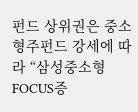펀드 상위권은 중소형주펀드 강세에 따라 “삼성중소형FOCUS증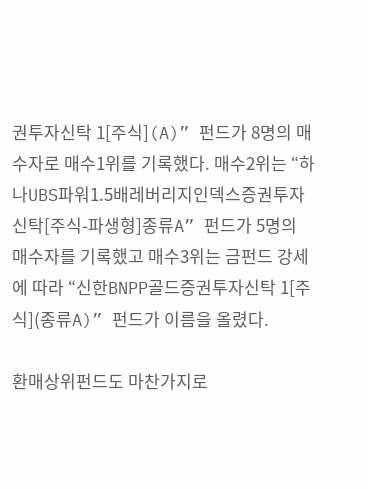권투자신탁 1[주식](A)” 펀드가 8명의 매수자로 매수1위를 기록했다. 매수2위는 “하나UBS파워1.5배레버리지인덱스증권투자신탁[주식-파생형]종류A” 펀드가 5명의 매수자를 기록했고 매수3위는 금펀드 강세에 따라 “신한BNPP골드증권투자신탁 1[주식](종류A)” 펀드가 이름을 올렸다.

환매상위펀드도 마찬가지로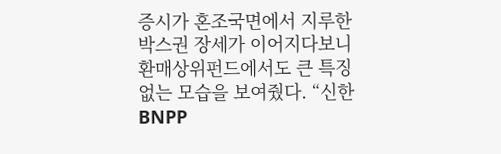증시가 혼조국면에서 지루한 박스권 장세가 이어지다보니 환매상위펀드에서도 큰 특징 없는 모습을 보여줬다. “신한BNPP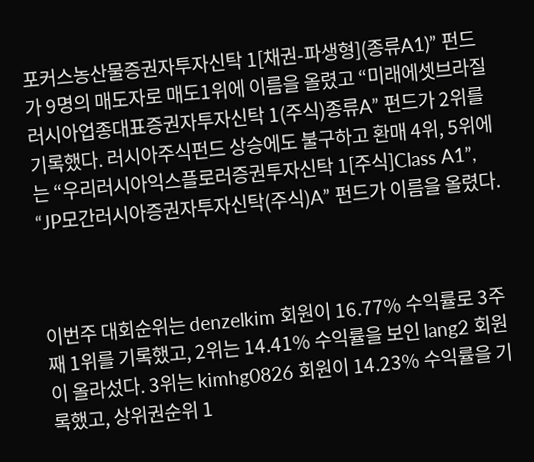포커스농산물증권자투자신탁 1[채권-파생형](종류A1)” 펀드가 9명의 매도자로 매도1위에 이름을 올렸고 “미래에셋브라질러시아업종대표증권자투자신탁 1(주식)종류A” 펀드가 2위를 기록했다. 러시아주식펀드 상승에도 불구하고 환매 4위, 5위에는 “우리러시아익스플로러증권투자신탁 1[주식]Class A1”, “JP모간러시아증권자투자신탁(주식)A” 펀드가 이름을 올렸다.



이번주 대회순위는 denzelkim 회원이 16.77% 수익률로 3주째 1위를 기록했고, 2위는 14.41% 수익률을 보인 lang2 회원이 올라섰다. 3위는 kimhg0826 회원이 14.23% 수익률을 기록했고, 상위권순위 1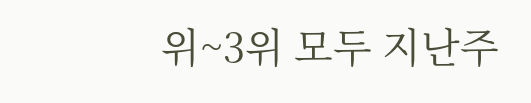위~3위 모두 지난주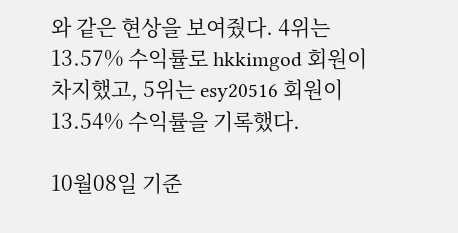와 같은 현상을 보여줬다. 4위는 13.57% 수익률로 hkkimgod 회원이 차지했고, 5위는 esy20516 회원이 13.54% 수익률을 기록했다.

10월08일 기준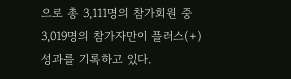으로 총 3,111명의 참가회원 중 3,019명의 참가자만이 플러스(+)성과를 기록하고 있다.